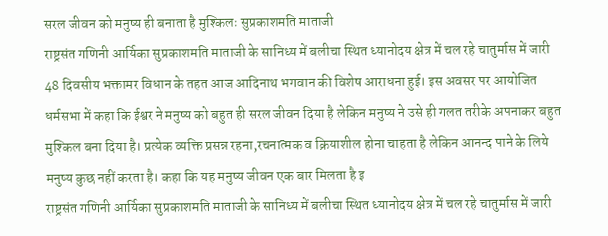सरल जीवन को मनुष्य ही बनाता है मुश्किलः सुप्रकाशमति माताजी
राष्ट्रसंत गणिनी आर्यिका सुप्रकाशमति माताजी के सानिध्य में बलीचा स्थित ध्यानोदय क्षेत्र में चल रहे चातुर्मास में जारी 48 दिवसीय भक्तामर विधान के तहत आज आदिनाथ भगवान की विशेष आराधना हुई। इस अवसर पर आयोजित धर्मसभा में कहा कि ईश्वर ने मनुष्य को बहुत ही सरल जीवन दिया है लेकिन मनुष्य ने उसे ही गलत तरीके अपनाकर बहुत मुश्किल बना दिया है। प्रत्येक व्यक्ति प्रसन्न रहना,रचनात्मक व क्रियाशील होना चाहता है लेकिन आनन्द पाने के लिये मनुष्य कुछ नहीं करता है। कहा कि यह मनुष्य जीवन एक बार मिलता है इ
राष्ट्रसंत गणिनी आर्यिका सुप्रकाशमति माताजी के सानिध्य में बलीचा स्थित ध्यानोदय क्षेत्र में चल रहे चातुर्मास में जारी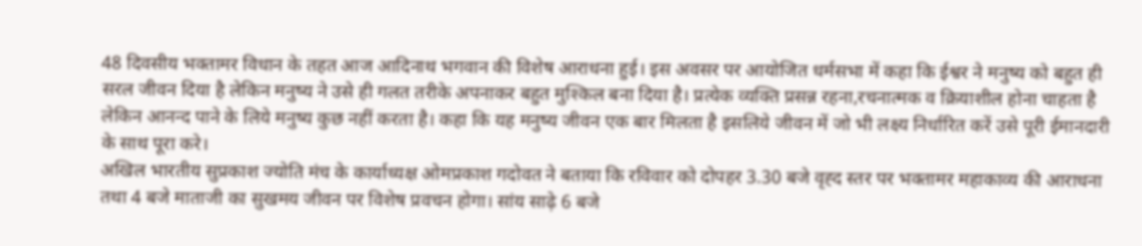48 दिवसीय भक्तामर विधान के तहत आज आदिनाथ भगवान की विशेष आराधना हुई। इस अवसर पर आयोजित धर्मसभा में कहा कि ईश्वर ने मनुष्य को बहुत ही सरल जीवन दिया है लेकिन मनुष्य ने उसे ही गलत तरीके अपनाकर बहुत मुश्किल बना दिया है। प्रत्येक व्यक्ति प्रसन्न रहना,रचनात्मक व क्रियाशील होना चाहता है लेकिन आनन्द पाने के लिये मनुष्य कुछ नहीं करता है। कहा कि यह मनुष्य जीवन एक बार मिलता है इसलिये जीवन में जो भी लक्ष्य निर्धारित करें उसे पूरी ईमानदारी के साथ पूरा करे।
अखिल भारतीय सुप्रकाश ज्योति मंच के कार्याध्यक्ष ओमप्रकाश गदोवत ने बताया कि रविवार को दोपहर 3.30 बजे वृह्द स्तर पर भक्तामर महाकाव्य की आराधना तथा 4 बजे माताजी का सुखमय जीवन पर विशेष प्रवचन होगा। सांय साढ़े 6 बजे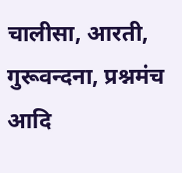चालीसा, आरती, गुरूवन्दना, प्रश्नमंच आदि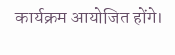कार्यक्रम आयोजित होंगे।